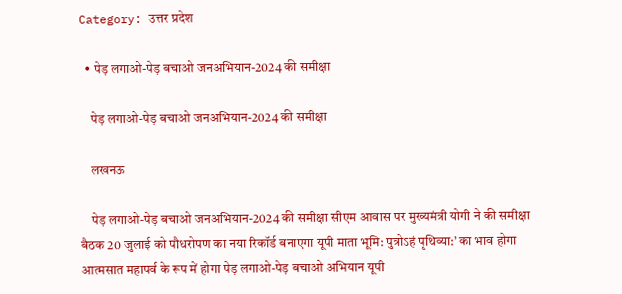Category: उत्तर प्रदेश

  • पेड़ लगाओ-पेड़ बचाओ जनअभियान-2024 की समीक्षा

    पेड़ लगाओ-पेड़ बचाओ जनअभियान-2024 की समीक्षा

    लखनऊ

    पेड़ लगाओ-पेड़ बचाओ जनअभियान-2024 की समीक्षा सीएम आवास पर मुख्यमंत्री योगी ने की समीक्षा बैठक 20 जुलाई को पौधरोपण का नया रिकॉर्ड बनाएगा यूपी माता भूमि: पुत्रोऽहं पृथिव्या:’ का भाव होगा आत्मसात महापर्व के रूप में होगा पेड़ लगाओ-पेड़ बचाओ अभियान यूपी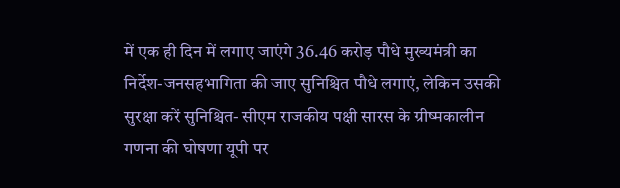में एक ही दिन में लगाए जाएंगे 36.46 करोड़ पौधे मुख्यमंत्री का निर्देश-जनसहभागिता की जाए सुनिश्चित पौधे लगाएं, लेकिन उसकी सुरक्षा करें सुनिश्चित- सीएम राजकीय पक्षी सारस के ग्रीष्मकालीन गणना की घोषणा यूपी पर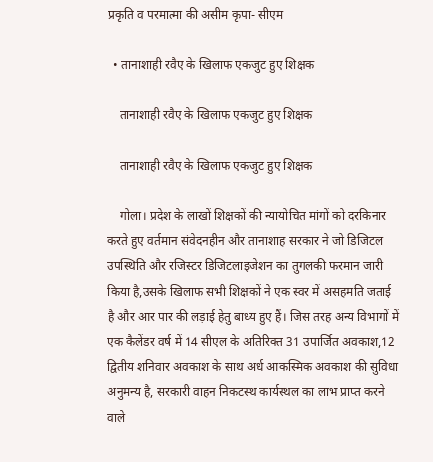प्रकृति व परमात्मा की असीम कृपा- सीएम

  • तानाशाही रवैए के खिलाफ एकजुट हुए शिक्षक

    तानाशाही रवैए के खिलाफ एकजुट हुए शिक्षक

    तानाशाही रवैए के खिलाफ एकजुट हुए शिक्षक

    गोला। प्रदेश के लाखों शिक्षकों की न्यायोचित मांगों को दरकिनार करते हुए वर्तमान संवेदनहीन और तानाशाह सरकार ने जो डिजिटल उपस्थिति और रजिस्टर डिजिटलाइजेशन का तुगलकी फरमान जारी किया है,उसके खिलाफ सभी शिक्षकों ने एक स्वर में असहमति जताई है और आर पार की लड़ाई हेतु बाध्य हुए हैं। जिस तरह अन्य विभागों में एक कैलेंडर वर्ष में 14 सीएल के अतिरिक्त 31 उपार्जित अवकाश,12 द्वितीय शनिवार अवकाश के साथ अर्ध आकस्मिक अवकाश की सुविधा अनुमन्य है, सरकारी वाहन निकटस्थ कार्यस्थल का लाभ प्राप्त करने वाले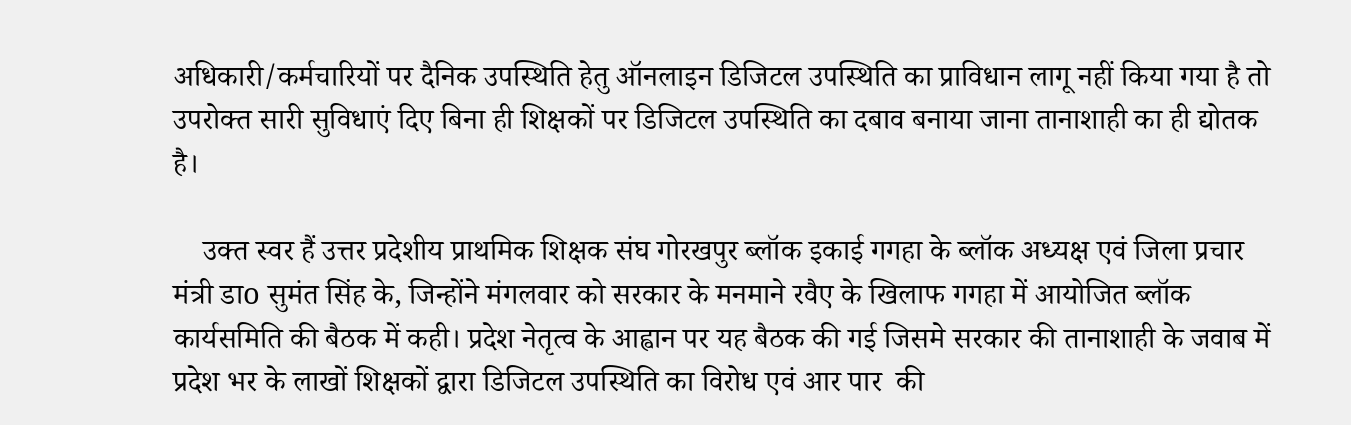अधिकारी/कर्मचारियों पर दैनिक उपस्थिति हेतु ऑनलाइन डिजिटल उपस्थिति का प्राविधान लागू नहीं किया गया है तो उपरोक्त सारी सुविधाएं दिए बिना ही शिक्षकों पर डिजिटल उपस्थिति का दबाव बनाया जाना तानाशाही का ही द्योतक है।

    उक्त स्वर हैं उत्तर प्रदेशीय प्राथमिक शिक्षक संघ गोरखपुर ब्लॉक इकाई गगहा के ब्लॉक अध्यक्ष एवं जिला प्रचार मंत्री डाo सुमंत सिंह के, जिन्होंने मंगलवार को सरकार के मनमाने रवैए के खिलाफ गगहा में आयोजित ब्लॉक कार्यसमिति की बैठक में कही। प्रदेश नेतृत्व के आह्वान पर यह बैठक की गई जिसमे सरकार की तानाशाही के जवाब में प्रदेश भर के लाखों शिक्षकों द्वारा डिजिटल उपस्थिति का विरोध एवं आर पार  की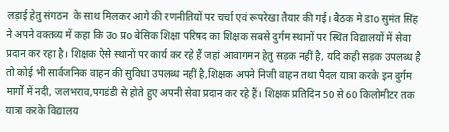लड़ाई हेतु संगठन  के साथ मिलकर आगे की रणनीतियों पर चर्चा एवं रूपरेखा तैयार की गई। बैठक मे डाo सुमंत सिंह ने अपने वक्तव्य में कहा कि उo प्रo बेसिक शिक्षा परिषद का शिक्षक सबसे दुर्गम स्थानों पर स्थित विद्यालयों में सेवा प्रदान कर रहा है। शिक्षक ऐसे स्थानों पर कार्य कर रहे हैं जहां आवागमन हेतु सड़क नहीं है, यदि कही सड़क उपलब्ध है तो कोई भी सार्वजनिक वाहन की सुविधा उपलब्ध नहीं है,शिक्षक अपने निजी वाहन तथा पैदल यात्रा करके इन दुर्गम मार्गों में नदी, जलभराव,पगडंडी से होते हुए अपनी सेवा प्रदान कर रहे हैं। शिक्षक प्रतिदिन 50 से 60 किलोमीटर तक यात्रा करके विद्यालय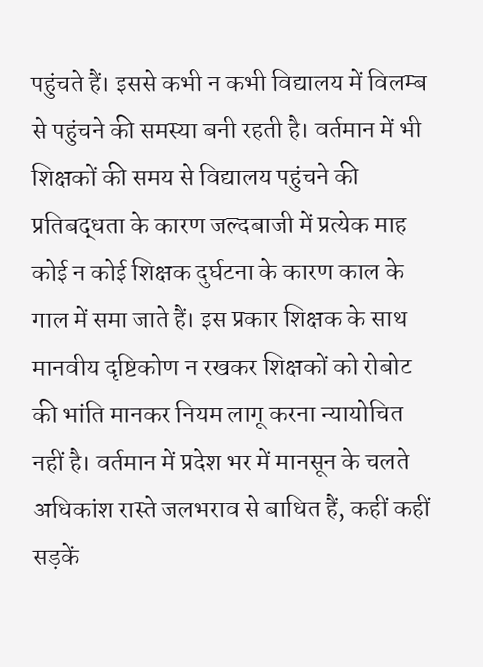पहुंचते हैं। इससे कभी न कभी विद्यालय में विलम्ब से पहुंचने की समस्या बनी रहती है। वर्तमान में भी शिक्षकों की समय से विद्यालय पहुंचने की प्रतिबद्धता के कारण जल्दबाजी में प्रत्येक माह कोई न कोई शिक्षक दुर्घटना के कारण काल के गाल में समा जाते हैं। इस प्रकार शिक्षक के साथ मानवीय दृष्टिकोण न रखकर शिक्षकों को रोबोट की भांति मानकर नियम लागू करना न्यायोचित नहीं है। वर्तमान में प्रदेश भर में मानसून के चलते अधिकांश रास्ते जलभराव से बाधित हैं, कहीं कहीं सड़कें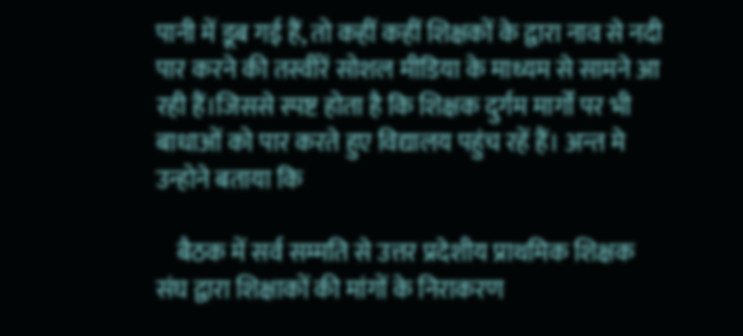पानी में डूब गई हैं, तो कहीं कहीं शिक्षकों के द्वारा नाव से नदी पार करने की तस्वीरें सोशल मीडिया के माध्यम से सामने आ रही हैं।जिससे स्पष्ट होता है कि शिक्षक दुर्गम मार्गों पर भी बाधाओं को पार करते हुए विद्यालय पहुंच रहें हैं। अन्त मे उन्होने बताया कि

    बैठक में सर्व सम्मति से उत्तर प्रदेशीय प्राथमिक शिक्षक संघ द्वारा शिक्षाकों की मांगों के निराकरण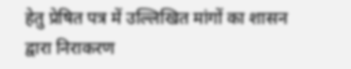हेतु प्रेषित पत्र में उल्लिखित मांगों का शासन द्वारा निराकरण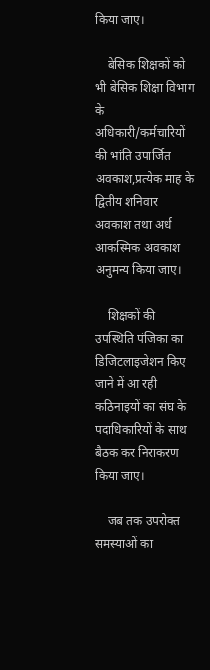किया जाए।

    बेसिक शिक्षकों को भी बेसिक शिक्षा विभाग के अधिकारी/कर्मचारियों की भांति उपार्जित अवकाश,प्रत्येक माह के द्वितीय शनिवार अवकाश तथा अर्ध आकस्मिक अवकाश अनुमन्य किया जाए।

    शिक्षकों की उपस्थिति पंजिका का डिजिटलाइजेशन किए जाने में आ रही कठिनाइयों का संघ के पदाधिकारियों के साथ बैठक कर निराकरण किया जाए।

    जब तक उपरोक्त समस्याओं का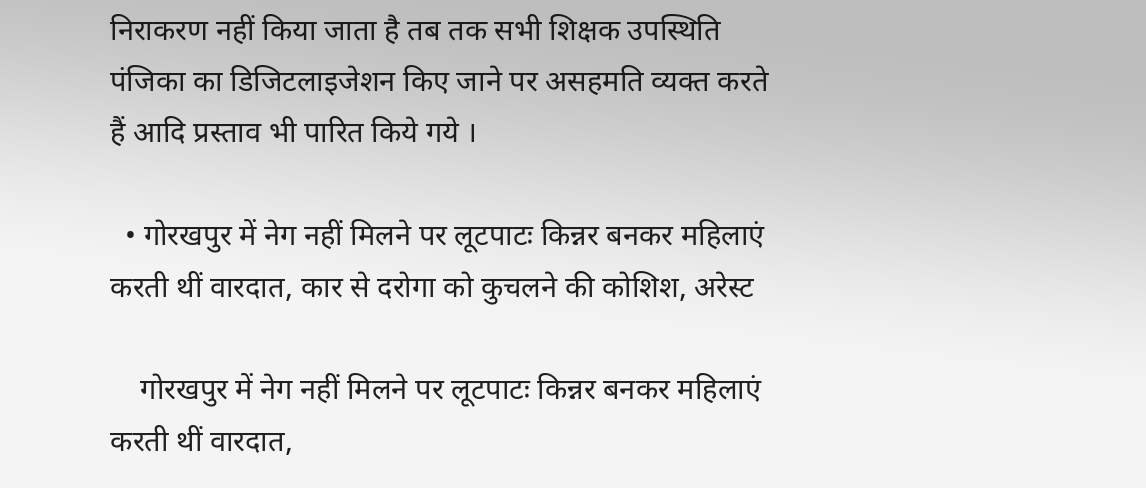निराकरण नहीं किया जाता है तब तक सभी शिक्षक उपस्थिति पंजिका का डिजिटलाइजेशन किए जाने पर असहमति व्यक्त करते हैं आदि प्रस्ताव भी पारित किये गये ।

  • गोरखपुर में नेग नहीं मिलने पर लूटपाटः किन्नर बनकर महिलाएं करती थीं वारदात, कार से दरोगा को कुचलने की कोशिश, अरेस्ट

    गोरखपुर में नेग नहीं मिलने पर लूटपाटः किन्नर बनकर महिलाएं करती थीं वारदात,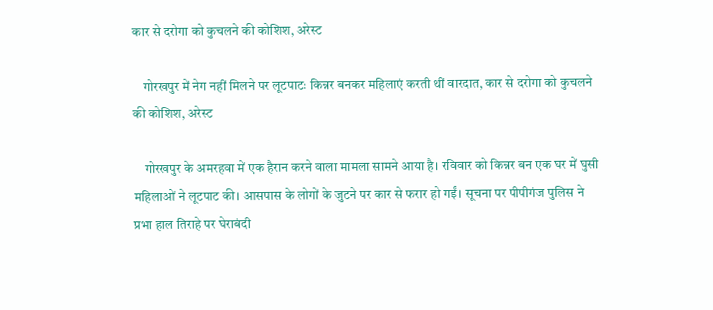कार से दरोगा को कुचलने की कोशिश, अरेस्ट

    गोरखपुर में नेग नहीं मिलने पर लूटपाटः किन्नर बनकर महिलाएं करती थीं वारदात, कार से दरोगा को कुचलने की कोशिश, अरेस्ट

    गोरखपुर के अमरहवा में एक हैरान करने वाला मामला सामने आया है। रविवार को किन्नर बन एक घर में घुसी महिलाओं ने लूटपाट की। आसपास के लोगों के जुटने पर कार से फरार हो गईं। सूचना पर पीपीगंज पुलिस ने प्रभा हाल तिराहे पर घेराबंदी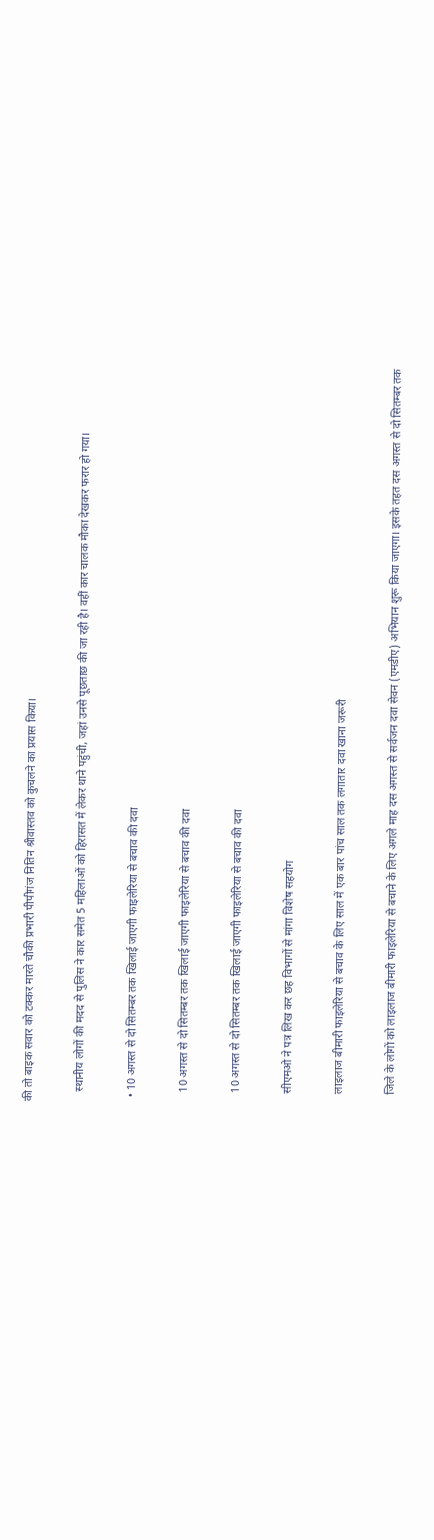की तो बाइक सवार को टक्कर मारते चौकी प्रभारी पीपीगंज नितिन श्रीवास्तव को कुचलने का प्रयास किया।

    स्थानीय लोगों की मदद से पुलिस ने कार समेत 5 महिलाओं को हिरासत में लेकर थाने पहुंची, जहां उनसे पूछताछ की जा रही है। वहीं कार चालक मौका देखकर फरार हो गया।

  • 10 अगस्त से दो सितम्बर तक खिलाई जाएगी फाइलेरिया से बचाव की दवा

    10 अगस्त से दो सितम्बर तक खिलाई जाएगी फाइलेरिया से बचाव की दवा

    10 अगस्त से दो सितम्बर तक खिलाई जाएगी फाइलेरिया से बचाव की दवा

    सीएमओ ने पत्र लिख कर छह विभागों से मांगा विशेष सहयोग

    लाइलाज बीमारी फाइलेरिया से बचाव के लिए साल में एक बार पांच साल तक लगातार दवा खाना जरूरी

    जिले के लोगों को लाइलाज बीमारी फाइलेरिया से बचाने के लिए अगले माह दस अगस्त से सर्वजन दवा सेवन (एमडीए) अभियान शुरू किया जाएगा। इसके तहत दस अगस्त से दो सितम्बर तक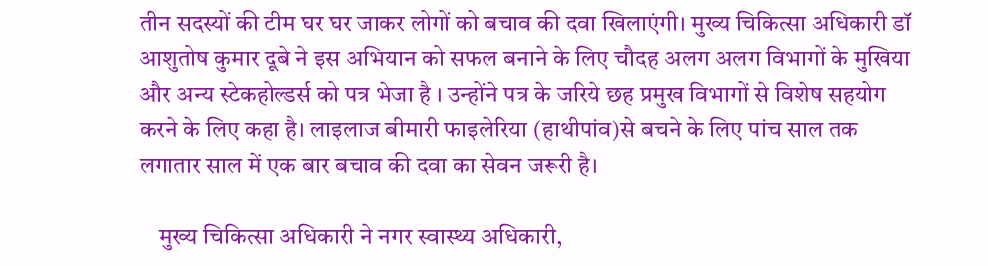तीन सदस्यों की टीम घर घर जाकर लोगों को बचाव की दवा खिलाएंगी। मुख्य चिकित्सा अधिकारी डॉ आशुतोष कुमार दूबे ने इस अभियान को सफल बनाने के लिए चौदह अलग अलग विभागों के मुखिया और अन्य स्टेकहोल्डर्स को पत्र भेजा है । उन्होंने पत्र के जरिये छह प्रमुख विभागों से विशेष सहयोग करने के लिए कहा है। लाइलाज बीमारी फाइलेरिया (हाथीपांव)से बचने के लिए पांच साल तक लगातार साल में एक बार बचाव की दवा का सेवन जरूरी है।

    मुख्य चिकित्सा अधिकारी ने नगर स्वास्थ्य अधिकारी,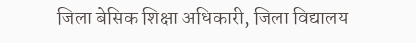जिला बेसिक शिक्षा अधिकारी, जिला विद्यालय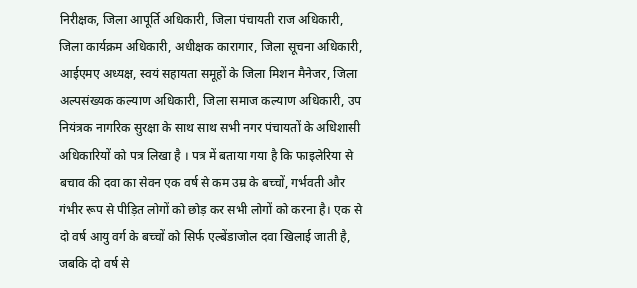निरीक्षक, जिला आपूर्ति अधिकारी, जिला पंचायती राज अधिकारी, जिला कार्यक्रम अधिकारी, अधीक्षक कारागार, जिला सूचना अधिकारी, आईएमए अध्यक्ष, स्वयं सहायता समूहों के जिला मिशन मैनेजर, जिला अल्पसंख्यक कल्याण अधिकारी, जिला समाज कल्याण अधिकारी, उप नियंत्रक नागरिक सुरक्षा के साथ साथ सभी नगर पंचायतों के अधिशासी अधिकारियों को पत्र लिखा है । पत्र में बताया गया है कि फाइलेरिया से बचाव की दवा का सेवन एक वर्ष से कम उम्र के बच्चों, गर्भवती और गंभीर रूप से पीड़ित लोगों को छोड़ कर सभी लोगों को करना है। एक से दो वर्ष आयु वर्ग के बच्चों को सिर्फ एल्बेंडाजोल दवा खिलाई जाती है, जबकि दो वर्ष से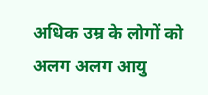अधिक उम्र के लोगों को अलग अलग आयु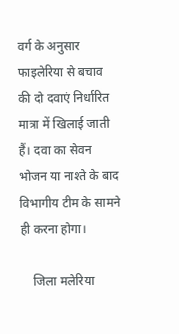वर्ग के अनुसार फाइलेरिया से बचाव की दो दवाएं निर्धारित मात्रा में खिलाई जाती हैं। दवा का सेवन भोजन या नाश्ते के बाद विभागीय टीम के सामने ही करना होगा।

    जिला मलेरिया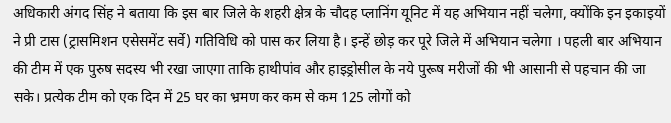अधिकारी अंगद सिंह ने बताया कि इस बार जिले के शहरी क्षेत्र के चौदह प्लानिंग यूनिट में यह अभियान नहीं चलेगा, क्योंकि इन इकाइयों ने प्री टास (ट्रासमिशन एसेसमेंट सर्वे) गतिविधि को पास कर लिया है। इन्हें छोड़ कर पूरे जिले में अभियान चलेगा । पहली बार अभियान की टीम में एक पुरुष सदस्य भी रखा जाएगा ताकि हाथीपांव और हाइड्रोसील के नये पुरूष मरीजों की भी आसानी से पहचान की जा सके। प्रत्येक टीम को एक दिन में 25 घर का भ्रमण कर कम से कम 125 लोगों को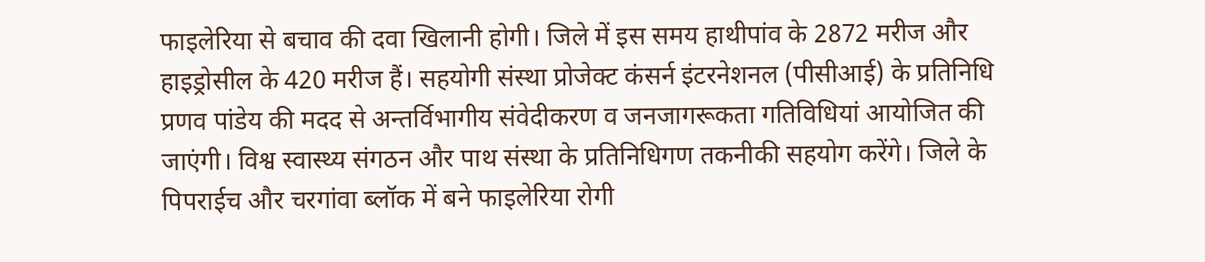फाइलेरिया से बचाव की दवा खिलानी होगी। जिले में इस समय हाथीपांव के 2872 मरीज और हाइड्रोसील के 420 मरीज हैं। सहयोगी संस्था प्रोजेक्ट कंसर्न इंटरनेशनल (पीसीआई) के प्रतिनिधि प्रणव पांडेय की मदद से अन्तर्विभागीय संवेदीकरण व जनजागरूकता गतिविधियां आयोजित की जाएंगी। विश्व स्वास्थ्य संगठन और पाथ संस्था के प्रतिनिधिगण तकनीकी सहयोग करेंगे। जिले के पिपराईच और चरगांवा ब्लॉक में बने फाइलेरिया रोगी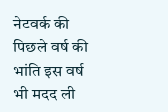नेटवर्क की पिछले वर्ष की भांति इस वर्ष भी मदद ली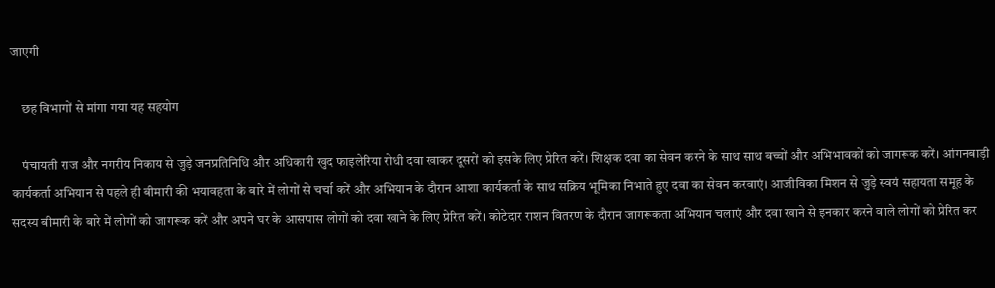जाएगी

    छह विभागों से मांगा गया यह सहयोग

    पंचायती राज और नगरीय निकाय से जुड़े जनप्रतिनिधि और अधिकारी खुद फाइलेरिया रोधी दवा खाकर दूसरों को इसके लिए प्रेरित करें। शिक्षक दवा का सेवन करने के साथ साथ बच्चों और अभिभावकों को जागरूक करें। आंगनबाड़ी कार्यकर्ता अभियान से पहले ही बीमारी की भयावहता के बारे में लोगों से चर्चा करें और अभियान के दौरान आशा कार्यकर्ता के साथ सक्रिय भूमिका निभाते हुए दवा का सेवन करवाएं। आजीविका मिशन से जुड़े स्वयं सहायता समूह के सदस्य बीमारी के बारे में लोगों को जागरूक करें और अपने घर के आसपास लोगों को दवा खाने के लिए प्रेरित करें। कोटेदार राशन वितरण के दौरान जागरूकता अभियान चलाएं और दवा खाने से इनकार करने वाले लोगों को प्रेरित कर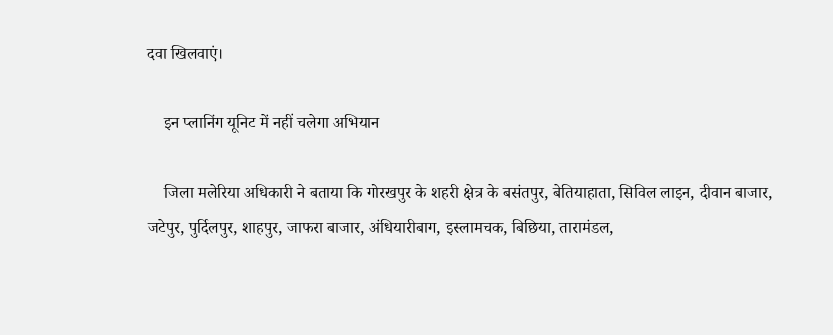दवा खिलवाएं।

    इन प्लानिंग यूनिट में नहीं चलेगा अभियान

    जिला मलेरिया अधिकारी ने बताया कि गोरखपुर के शहरी क्षेत्र के बसंतपुर, बेतियाहाता, सिविल लाइन, दीवान बाजार, जटेपुर, पुर्दिलपुर, शाहपुर, जाफरा बाजार, अंधियारीबाग, इस्लामचक, बिछिया, तारामंडल,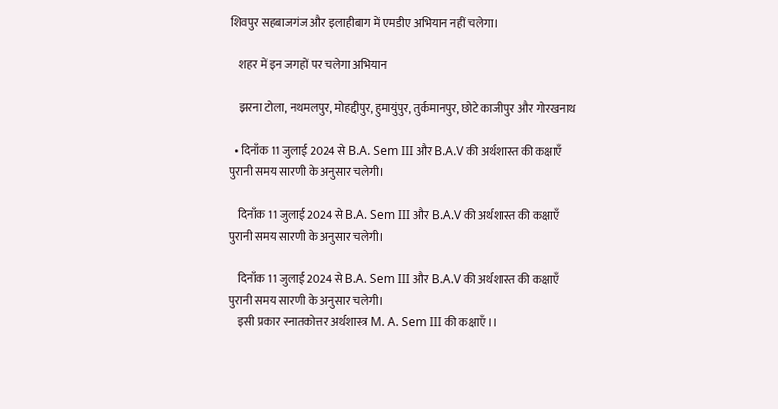शिवपुर सहबाजगंज और इलाहीबाग में एमडीए अभियान नहीं चलेगा।

    शहर में इन जगहों पर चलेगा अभियान

    झरना टोला, नथमलपुर, मोहद्दीपुर, हुमायुंपुर, तुर्कमानपुर, छोटे काजीपुर और गोरखनाथ

  • दिनाँक 11 जुलाई 2024 से B.A. Sem III और B.A.V की अर्थशास्त की कक्षाएँ पुरानी समय सारणी के अनुसार चलेगी।

    दिनाँक 11 जुलाई 2024 से B.A. Sem III और B.A.V की अर्थशास्त की कक्षाएँ पुरानी समय सारणी के अनुसार चलेगी।

    दिनाँक 11 जुलाई 2024 से B.A. Sem III और B.A.V की अर्थशास्त की कक्षाएँ पुरानी समय सारणी के अनुसार चलेगी।
    इसी प्रकार स्नातकोत्तर अर्थशास्त्र M. A. Sem III की कक्षाएँ ।।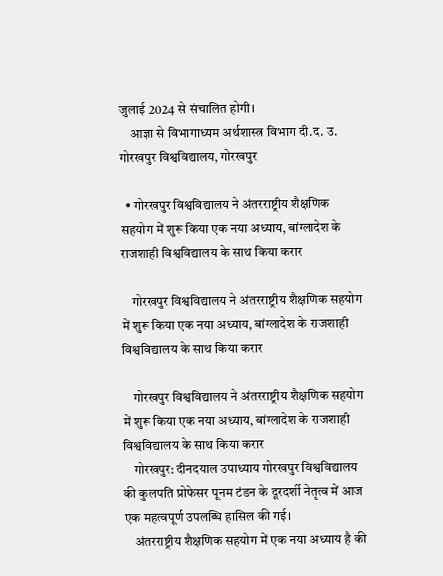जुलाई 2024 से संचालित होगी।
    आज्ञा से विभागाध्यम अर्थशास्त्र विभाग दी.द. उ. गोरखपुर विश्वविद्यालय, गोरखपुर

  • गोरखपुर विश्वविद्यालय ने अंतरराष्ट्रीय शैक्षणिक सहयोग में शुरू किया एक नया अध्याय, बांग्लादेश के राजशाही विश्वविद्यालय के साथ किया करार

    गोरखपुर विश्वविद्यालय ने अंतरराष्ट्रीय शैक्षणिक सहयोग में शुरू किया एक नया अध्याय, बांग्लादेश के राजशाही विश्वविद्यालय के साथ किया करार

    गोरखपुर विश्वविद्यालय ने अंतरराष्ट्रीय शैक्षणिक सहयोग में शुरू किया एक नया अध्याय, बांग्लादेश के राजशाही विश्वविद्यालय के साथ किया करार
    गोरखपुर: दीनदयाल उपाध्याय गोरखपुर विश्वविद्यालय की कुलपति प्रोफेसर पूनम टंडन के दूरदर्शी नेतृत्व में आज एक महत्वपूर्ण उपलब्धि हासिल की गई।
    अंतरराष्ट्रीय शैक्षणिक सहयोग में एक नया अध्याय है की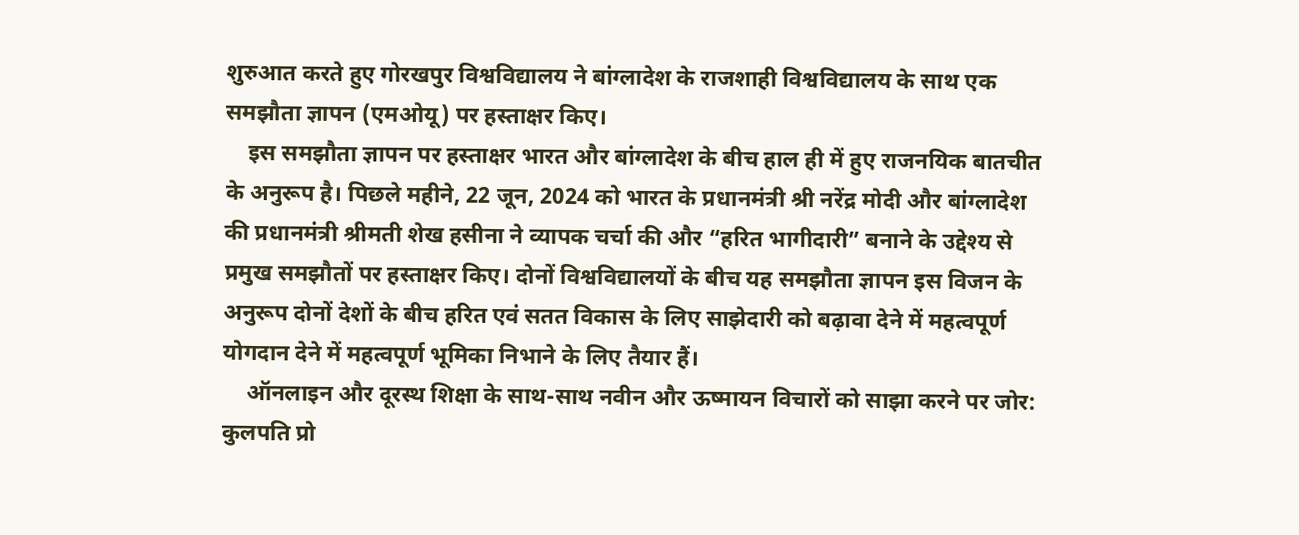शुरुआत करते हुए गोरखपुर विश्वविद्यालय ने बांग्लादेश के राजशाही विश्वविद्यालय के साथ एक समझौता ज्ञापन (एमओयू) पर हस्ताक्षर किए।
    इस समझौता ज्ञापन पर हस्ताक्षर भारत और बांग्लादेश के बीच हाल ही में हुए राजनयिक बातचीत के अनुरूप है। पिछले महीने, 22 जून, 2024 को भारत के प्रधानमंत्री श्री नरेंद्र मोदी और बांग्लादेश की प्रधानमंत्री श्रीमती शेख हसीना ने व्यापक चर्चा की और “हरित भागीदारी” बनाने के उद्देश्य से प्रमुख समझौतों पर हस्ताक्षर किए। दोनों विश्वविद्यालयों के बीच यह समझौता ज्ञापन इस विजन के अनुरूप दोनों देशों के बीच हरित एवं सतत विकास के लिए साझेदारी को बढ़ावा देने में महत्वपूर्ण योगदान देने में महत्वपूर्ण भूमिका निभाने के लिए तैयार हैं।
    ऑनलाइन और दूरस्थ शिक्षा के साथ-साथ नवीन और ऊष्मायन विचारों को साझा करने पर जोर: कुलपति प्रो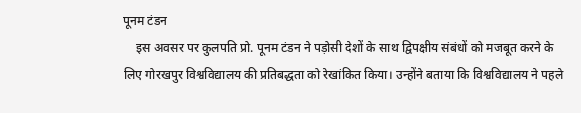पूनम टंडन
    इस अवसर पर कुलपति प्रो. पूनम टंडन ने पड़ोसी देशों के साथ द्विपक्षीय संबंधों को मजबूत करने के लिए गोरखपुर विश्वविद्यालय की प्रतिबद्धता को रेखांकित किया। उन्होंने बताया कि विश्वविद्यालय ने पहले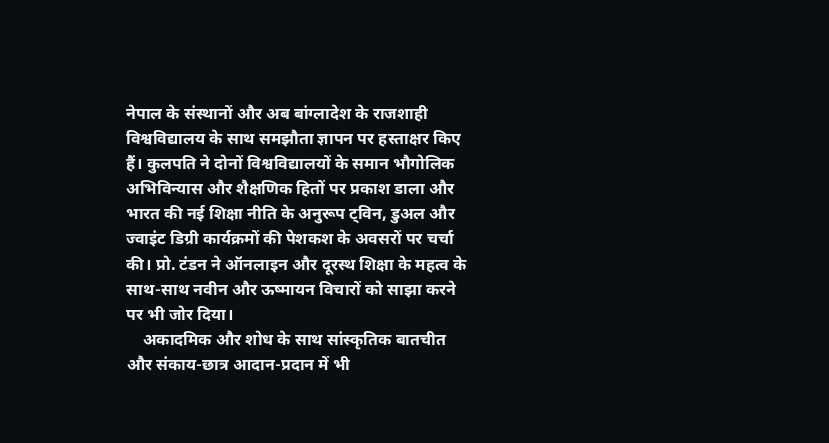नेपाल के संस्थानों और अब बांग्लादेश के राजशाही विश्वविद्यालय के साथ समझौता ज्ञापन पर हस्ताक्षर किए हैं। कुलपति ने दोनों विश्वविद्यालयों के समान भौगोलिक अभिविन्यास और शैक्षणिक हितों पर प्रकाश डाला और भारत की नई शिक्षा नीति के अनुरूप ट्विन, डुअल और ज्वाइंट डिग्री कार्यक्रमों की पेशकश के अवसरों पर चर्चा की। प्रो. टंडन ने ऑनलाइन और दूरस्थ शिक्षा के महत्व के साथ-साथ नवीन और ऊष्मायन विचारों को साझा करने पर भी जोर दिया।
    अकादमिक और शोध के साथ सांस्कृतिक बातचीत और संकाय-छात्र आदान-प्रदान में भी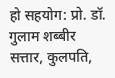हो सहयोग: प्रो. डॉ. गुलाम शब्बीर सत्तार, कुलपति,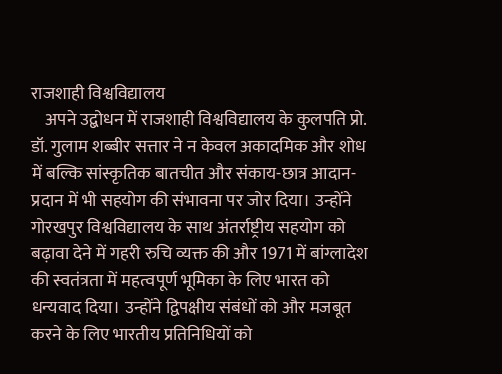राजशाही विश्वविद्यालय
    अपने उद्बोधन में राजशाही विश्वविद्यालय के कुलपति प्रो. डॉ. गुलाम शब्बीर सत्तार ने न केवल अकादमिक और शोध में बल्कि सांस्कृतिक बातचीत और संकाय-छात्र आदान-प्रदान में भी सहयोग की संभावना पर जोर दिया। उन्होंने गोरखपुर विश्वविद्यालय के साथ अंतर्राष्ट्रीय सहयोग को बढ़ावा देने में गहरी रुचि व्यक्त की और 1971 में बांग्लादेश की स्वतंत्रता में महत्वपूर्ण भूमिका के लिए भारत को धन्यवाद दिया। उन्होंने द्विपक्षीय संबंधों को और मजबूत करने के लिए भारतीय प्रतिनिधियों को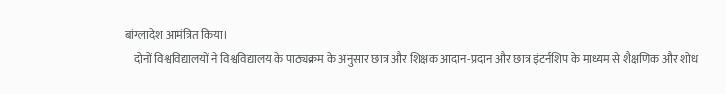बांग्लादेश आमंत्रित किया।
    दोनों विश्वविद्यालयों ने विश्वविद्यालय के पाठ्यक्रम के अनुसार छात्र और शिक्षक आदान-प्रदान और छात्र इंटर्नशिप के माध्यम से शैक्षणिक और शोध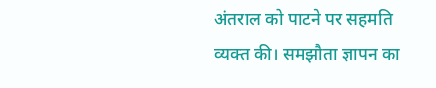अंतराल को पाटने पर सहमति व्यक्त की। समझौता ज्ञापन का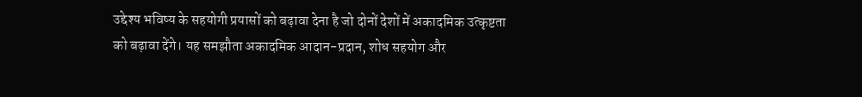उद्देश्य भविष्य के सहयोगी प्रयासों को बढ़ावा देना है जो दोनों देशों में अकादमिक उत्कृष्टता को बढ़ावा देंगे। यह समझौता अकादमिक आदान-प्रदान, शोध सहयोग और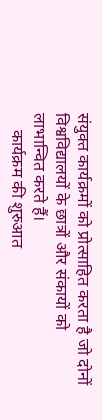संयुक्त कार्यक्रमों को प्रोत्साहित करता है जो दोनों विश्वविद्यालयों के छात्रों और संकायों को लाभान्वित करते हैं।
    कार्यक्रम की शुरुआत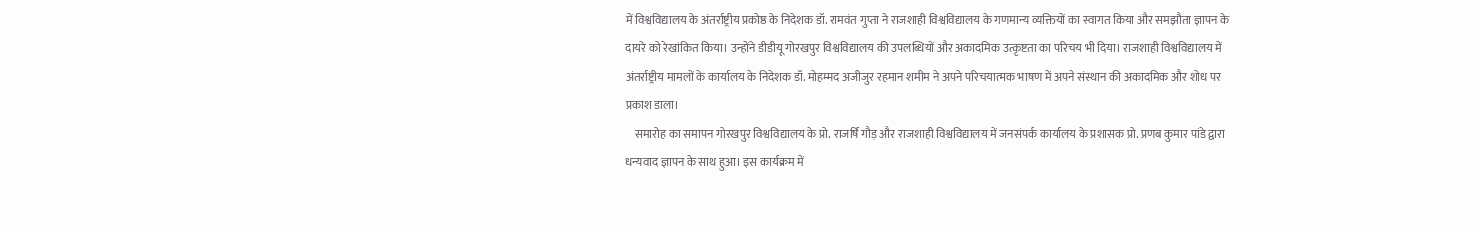में विश्वविद्यालय के अंतर्राष्ट्रीय प्रकोष्ठ के निदेशक डॉ. रामवंत गुप्ता ने राजशाही विश्वविद्यालय के गणमान्य व्यक्तियों का स्वागत किया और समझौता ज्ञापन के दायरे को रेखांकित किया। उन्होंने डीडीयू गोरखपुर विश्वविद्यालय की उपलब्धियों और अकादमिक उत्कृष्टता का परिचय भी दिया। राजशाही विश्वविद्यालय में अंतर्राष्ट्रीय मामलों के कार्यालय के निदेशक डॉ. मोहम्मद अजीजुर रहमान शमीम ने अपने परिचयात्मक भाषण में अपने संस्थान की अकादमिक और शोध पर प्रकाश डाला।
    समारोह का समापन गोरखपुर विश्वविद्यालय के प्रो. राजर्षि गौड़ और राजशाही विश्वविद्यालय में जनसंपर्क कार्यालय के प्रशासक प्रो. प्रणब कुमार पांडे द्वारा धन्यवाद ज्ञापन के साथ हुआ। इस कार्यक्रम में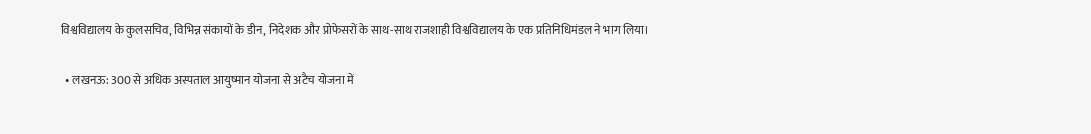विश्वविद्यालय के कुलसचिव, विभिन्न संकायों के डीन, निदेशक और प्रोफेसरों के साथ-साथ राजशाही विश्वविद्यालय के एक प्रतिनिधिमंडल ने भाग लिया।

  • लखनऊ: 300 से अधिक अस्पताल आयुष्मान योजना से अटैच योजना में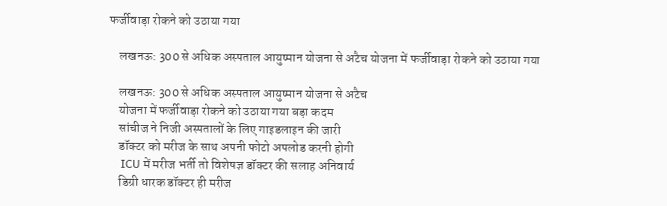फर्जीवाड़ा रोकने को उठाया गया

    लखनऊ: 300 से अधिक अस्पताल आयुष्मान योजना से अटैच योजना में फर्जीवाड़ा रोकने को उठाया गया

    लखनऊ: 300 से अधिक अस्पताल आयुष्मान योजना से अटैच
    योजना में फर्जीवाड़ा रोकने को उठाया गया बड़ा कदम
    सांचीज ने निजी अस्पतालों के लिए गाइडलाइन की जारी
    डॉक्टर को मरीज के साथ अपनी फोटो अपलोड करनी होगी
    ICU में मरीज भर्ती तो विशेषज्ञ डॉक्टर की सलाह अनिवार्य
    डिग्री धारक डॉक्टर ही मरीज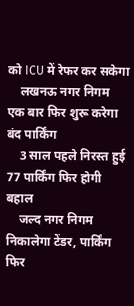को ICU में रेफर कर सकेगा
    लखनऊ नगर निगम एक बार फिर शुरू करेगा बंद पार्किंग
    3 साल पहले निरस्त हुई 77 पार्किंग फिर होगी बहाल
    जल्द नगर निगम निकालेगा टेंडर, पार्किंग फिर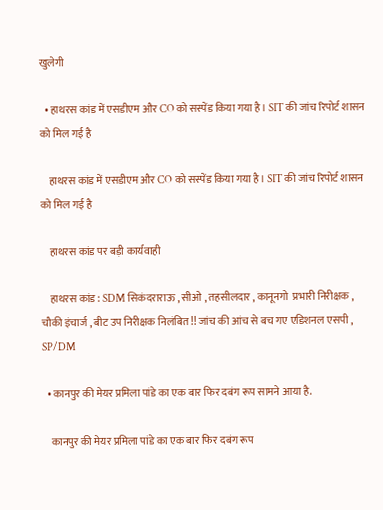खुलेगी

  • हाथरस कांड में एसडीएम और CO को सस्पेंड किया गया है। SIT की जांच रिपोर्ट शासन को मिल गई है

    हाथरस कांड में एसडीएम और CO को सस्पेंड किया गया है। SIT की जांच रिपोर्ट शासन को मिल गई है

    हाथरस कांड पर बड़ी कार्यवाही

    हाथरस कांड : SDM सिकंदराराऊ , सीओ , तहसीलदार , कानूनगो  प्रभारी निरीक्षक , चौकी इंचार्ज , बीट उप निरीक्षक निलंबित !! जांच की आंच से बच गए एडिशनल एसपी , SP/DM

  • कानपुर की मेयर प्रमिला पांडे का एक बार फिर दबंग रूप सामने आया है.

    कानपुर की मेयर प्रमिला पांडे का एक बार फिर दबंग रूप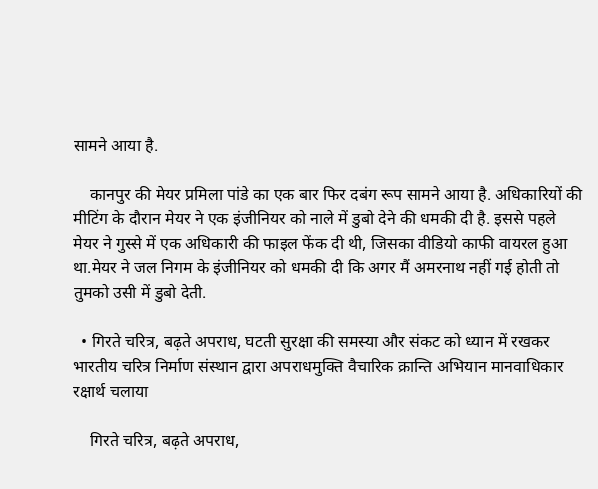सामने आया है.

    कानपुर की मेयर प्रमिला पांडे का एक बार फिर दबंग रूप सामने आया है. अधिकारियों की मीटिंग के दौरान मेयर ने एक इंजीनियर को नाले में डुबो देने की धमकी दी है. इससे पहले मेयर ने गुस्से में एक अधिकारी की फाइल फेंक दी थी, जिसका वीडियो काफी वायरल हुआ था.मेयर ने जल निगम के इंजीनियर को धमकी दी कि अगर मैं अमरनाथ नहीं गई होती तो तुमको उसी में डुबो देती.

  • गिरते चरित्र, बढ़ते अपराध, घटती सुरक्षा की समस्या और संकट को ध्यान में रखकर भारतीय चरित्र निर्माण संस्थान द्वारा अपराधमुक्ति वैचारिक क्रान्ति अभियान मानवाधिकार रक्षार्थ चलाया

    गिरते चरित्र, बढ़ते अपराध,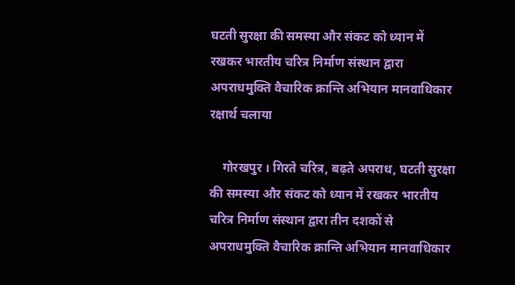घटती सुरक्षा की समस्या और संकट को ध्यान में रखकर भारतीय चरित्र निर्माण संस्थान द्वारा अपराधमुक्ति वैचारिक क्रान्ति अभियान मानवाधिकार रक्षार्थ चलाया

    गोरखपुर । गिरते चरित्र, बढ़ते अपराध, घटती सुरक्षा की समस्या और संकट को ध्यान में रखकर भारतीय चरित्र निर्माण संस्थान द्वारा तीन दशकों से अपराधमुक्ति वैचारिक क्रान्ति अभियान मानवाधिकार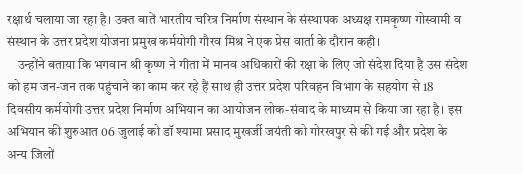रक्षार्थ चलाया जा रहा है। उक्त बातें भारतीय चरित्र निर्माण संस्थान के संस्थापक अध्यक्ष रामकृष्ण गोस्वामी व संस्थान के उत्तर प्रदेश योजना प्रमुख कर्मयोगी गौरव मिश्र ने एक प्रेस वार्ता के दौरान कही।
    उन्होंने बताया कि भगवान श्री कृष्ण ने गीता में मानव अधिकारों की रक्षा के लिए जो संदेश दिया है उस संदेश को हम जन-जन तक पहुंचाने का काम कर रहे हैं साथ ही उत्तर प्रदेश परिवहन विभाग के सहयोग से 18 दिवसीय कर्मयोगी उत्तर प्रदेश निर्माण अभियान का आयोजन लोक-संवाद के माध्यम से किया जा रहा है। इस अभियान की शुरुआत 06 जुलाई को डॉ श्यामा प्रसाद मुखर्जी जयंती को गोरखपुर से की गई और प्रदेश के अन्य जिलों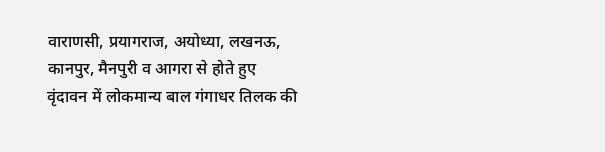वाराणसी, प्रयागराज, अयोध्या, लखनऊ, कानपुर, मैनपुरी व आगरा से होते हुए वृंदावन में लोकमान्य बाल गंगाधर तिलक की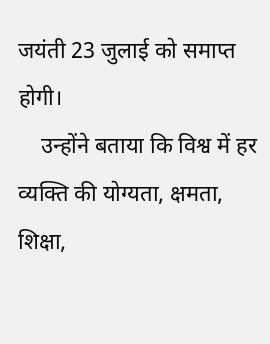जयंती 23 जुलाई को समाप्त होगी।
    उन्होंने बताया कि विश्व में हर व्यक्ति की योग्यता, क्षमता, शिक्षा,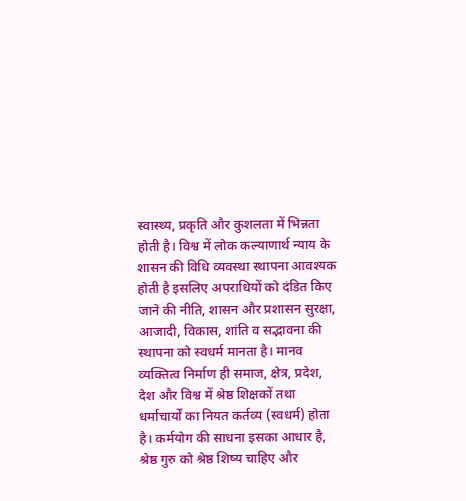स्वास्थ्य, प्रकृति और कुशलता में भिन्नता होती है। विश्व में लोक कल्याणार्थ न्याय के शासन की विधि व्यवस्था स्थापना आवश्यक होती है इसलिए अपराधियों को दंडित किए जाने की नीति, शासन और प्रशासन सुरक्षा, आजादी, विकास, शांति व सद्भावना की स्थापना को स्वधर्म मानता है। मानव व्यक्तित्व निर्माण ही समाज, क्षेत्र, प्रदेश, देश और विश्व में श्रेष्ठ शिक्षकों तथा धर्माचार्यों का नियत कर्तव्य (स्वधर्म) होता है। कर्मयोग की साधना इसका आधार है, श्रेष्ठ गुरु को श्रेष्ठ शिष्य चाहिए और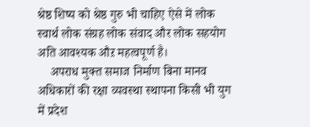श्रेष्ठ शिष्य को श्रेष्ठ गुरु भी चाहिए ऐसे में लोक स्वार्थ लोक संग्रह लोक संवाद और लोक सहयोग अति आवश्यक औऱ महत्वपूर्ण है।
    अपराध मुक्त समाज निर्माण बिना मानव अधिकारों की रक्षा व्यवस्था स्थापना किसी भी युग में प्रदेश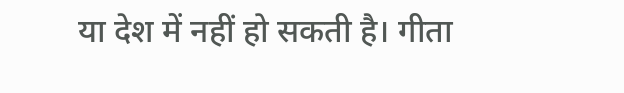या देश में नहीं हो सकती है। गीता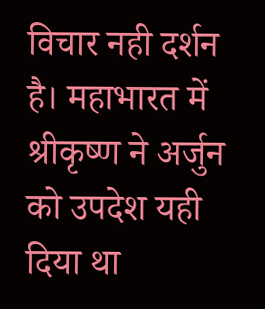विचार नही दर्शन है। महाभारत में श्रीकृष्ण ने अर्जुन को उपदेश यही दिया था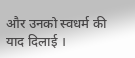और उनको स्वधर्म की याद दिलाई ।